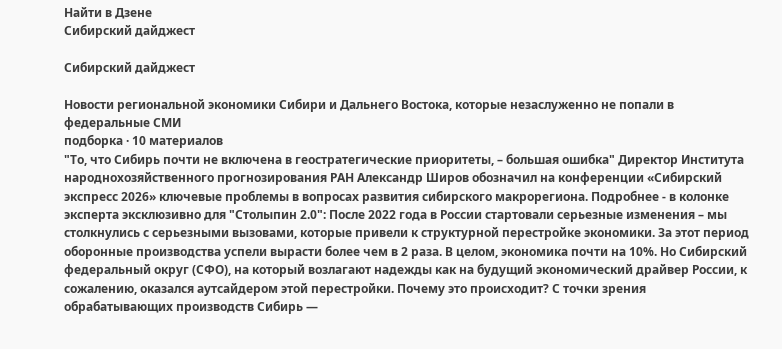Найти в Дзене
Сибирский дайджест

Сибирский дайджест

Новости региональной экономики Сибири и Дальнего Востока, которые незаслуженно не попали в федеральные СМИ
подборка · 10 материалов
"То, что Сибирь почти не включена в геостратегические приоритеты, – большая ошибка" Директор Института народнохозяйственного прогнозирования РАН Александр Широв обозначил на конференции «Сибирский экспресс 2026» ключевые проблемы в вопросах развития сибирского макрорегиона. Подробнее - в колонке эксперта эксклюзивно для "Столыпин 2.0": После 2022 года в России стартовали серьезные изменения – мы столкнулись с серьезными вызовами, которые привели к структурной перестройке экономики. За этот период оборонные производства успели вырасти более чем в 2 раза. В целом, экономика почти на 10%. Но Сибирский федеральный округ (СФО), на который возлагают надежды как на будущий экономический драйвер России, к сожалению, оказался аутсайдером этой перестройки. Почему это происходит? С точки зрения обрабатывающих производств Сибирь —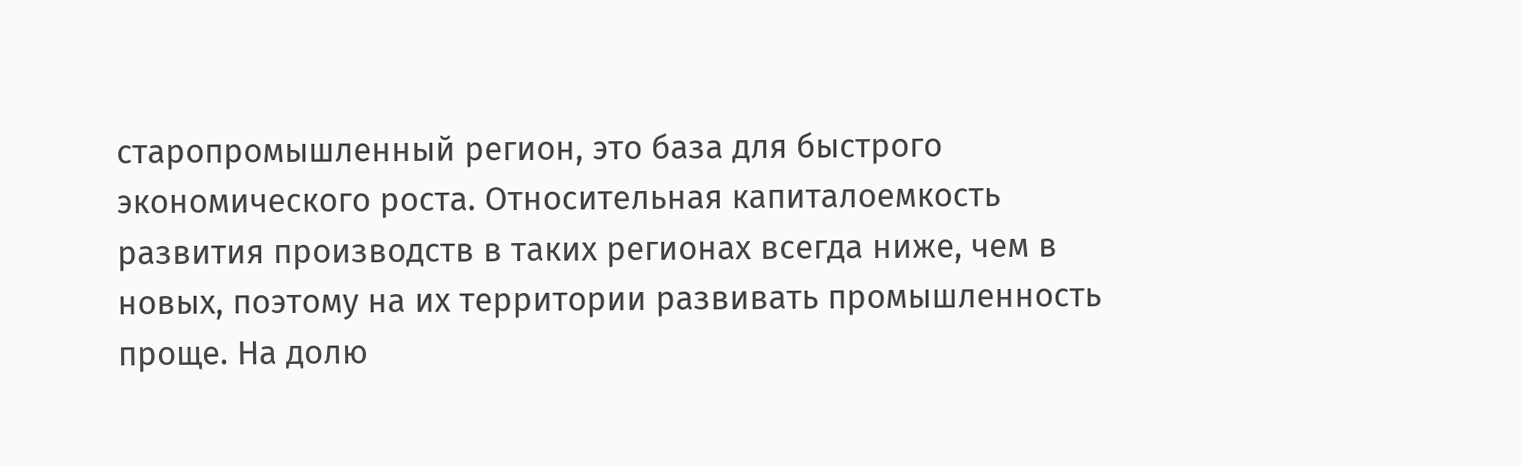старопромышленный регион, это база для быстрого экономического роста. Относительная капиталоемкость развития производств в таких регионах всегда ниже, чем в новых, поэтому на их территории развивать промышленность проще. На долю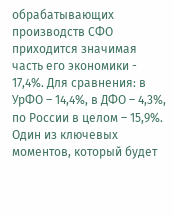обрабатывающих производств СФО приходится значимая часть его экономики - 17,4%. Для сравнения: в УрФО – 14,4%, в ДФО – 4,3%, по России в целом – 15,9%. Один из ключевых моментов, который будет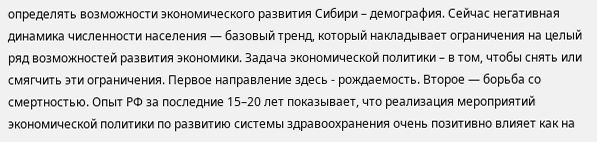определять возможности экономического развития Сибири – демография. Сейчас негативная динамика численности населения — базовый тренд, который накладывает ограничения на целый ряд возможностей развития экономики. Задача экономической политики – в том, чтобы снять или смягчить эти ограничения. Первое направление здесь - рождаемость. Второе — борьба со смертностью. Опыт РФ за последние 15–20 лет показывает, что реализация мероприятий экономической политики по развитию системы здравоохранения очень позитивно влияет как на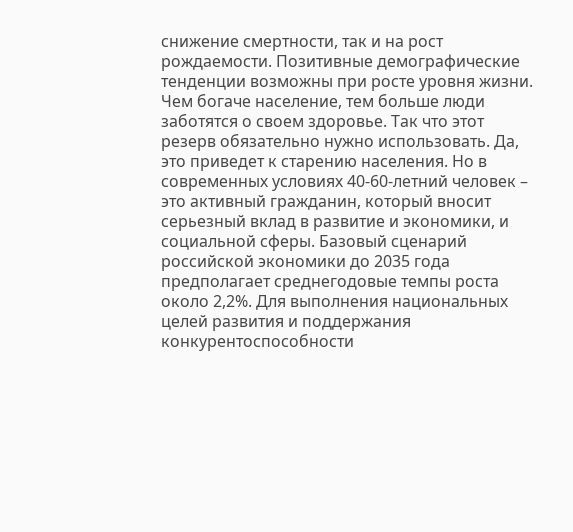снижение смертности, так и на рост рождаемости. Позитивные демографические тенденции возможны при росте уровня жизни. Чем богаче население, тем больше люди заботятся о своем здоровье. Так что этот резерв обязательно нужно использовать. Да, это приведет к старению населения. Но в современных условиях 40-60-летний человек – это активный гражданин, который вносит серьезный вклад в развитие и экономики, и социальной сферы. Базовый сценарий российской экономики до 2035 года предполагает среднегодовые темпы роста около 2,2%. Для выполнения национальных целей развития и поддержания конкурентоспособности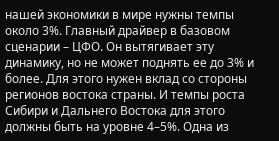нашей экономики в мире нужны темпы около 3%. Главный драйвер в базовом сценарии – ЦФО. Он вытягивает эту динамику, но не может поднять ее до 3% и более. Для этого нужен вклад со стороны регионов востока страны. И темпы роста Сибири и Дальнего Востока для этого должны быть на уровне 4–5%. Одна из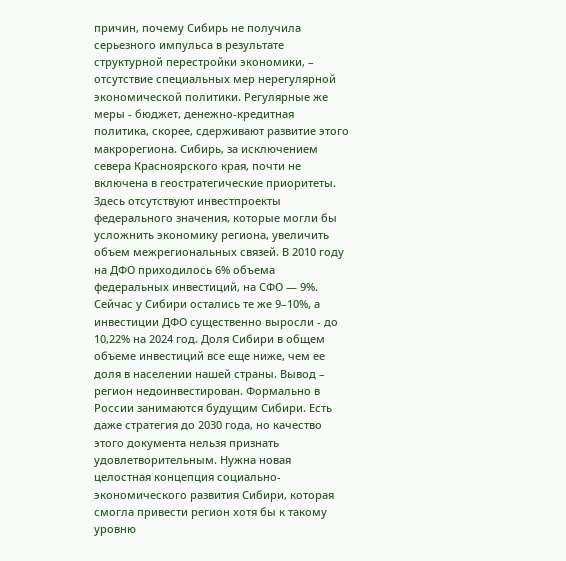причин, почему Сибирь не получила серьезного импульса в результате структурной перестройки экономики, – отсутствие специальных мер нерегулярной экономической политики. Регулярные же меры - бюджет, денежно-кредитная политика, скорее, сдерживают развитие этого макрорегиона. Сибирь, за исключением севера Красноярского края, почти не включена в геостратегические приоритеты. Здесь отсутствуют инвестпроекты федерального значения, которые могли бы усложнить экономику региона, увеличить объем межрегиональных связей. В 2010 году на ДФО приходилось 6% объема федеральных инвестиций, на СФО — 9%. Сейчас у Сибири остались те же 9–10%, а инвестиции ДФО существенно выросли - до 10,22% на 2024 год. Доля Сибири в общем объеме инвестиций все еще ниже, чем ее доля в населении нашей страны. Вывод – регион недоинвестирован. Формально в России занимаются будущим Сибири. Есть даже стратегия до 2030 года, но качество этого документа нельзя признать удовлетворительным. Нужна новая целостная концепция социально-экономического развития Сибири, которая смогла привести регион хотя бы к такому уровню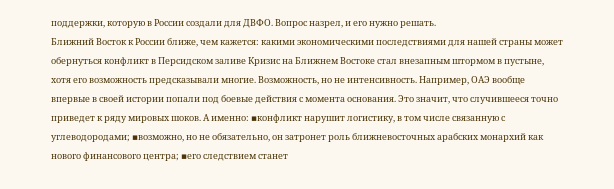поддержки, которую в России создали для ДВФО. Вопрос назрел, и его нужно решать.
Ближний Восток к России ближе, чем кажется: какими экономическими последствиями для нашей страны может обернуться конфликт в Персидском заливе Кризис на Ближнем Востоке стал внезапным штормом в пустыне, хотя его возможность предсказывали многие. Возможность, но не интенсивность. Например, ОАЭ вообще впервые в своей истории попали под боевые действия с момента основания. Это значит, что случившееся точно приведет к ряду мировых шоков. А именно: ▪конфликт нарушит логистику, в том числе связанную с углеводородами; ▪возможно, но не обязательно, он затронет роль ближневосточных арабских монархий как нового финансового центра; ▪его следствием станет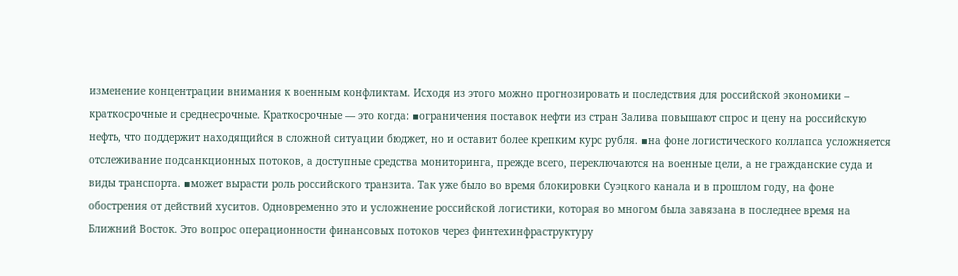изменение концентрации внимания к военным конфликтам. Исходя из этого можно прогнозировать и последствия для российской экономики – краткосрочные и среднесрочные. Краткосрочные — это когда: ▪ограничения поставок нефти из стран Залива повышают спрос и цену на российскую нефть, что поддержит находящийся в сложной ситуации бюджет, но и оставит более крепким курс рубля. ▪на фоне логистического коллапса усложняется отслеживание подсанкционных потоков, а доступные средства мониторинга, прежде всего, переключаются на военные цели, а не гражданские суда и виды транспорта. ▪может вырасти роль российского транзита. Так уже было во время блокировки Суэцкого канала и в прошлом году, на фоне обострения от действий хуситов. Одновременно это и усложнение российской логистики, которая во многом была завязана в последнее время на Ближний Восток. Это вопрос операционности финансовых потоков через финтехинфраструктуру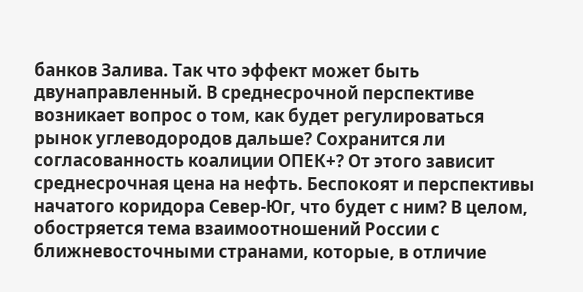банков Залива. Так что эффект может быть двунаправленный. В среднесрочной перспективе возникает вопрос о том, как будет регулироваться рынок углеводородов дальше? Сохранится ли согласованность коалиции ОПЕК+? От этого зависит среднесрочная цена на нефть. Беспокоят и перспективы начатого коридора Север-Юг, что будет с ним? В целом, обостряется тема взаимоотношений России с ближневосточными странами, которые, в отличие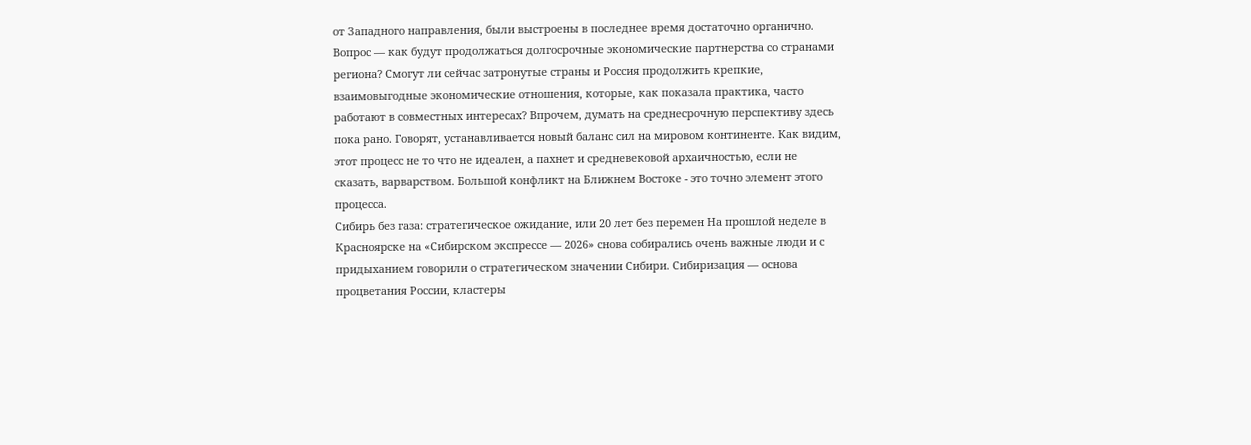от Западного направления, были выстроены в последнее время достаточно органично. Вопрос — как будут продолжаться долгосрочные экономические партнерства со странами региона? Смогут ли сейчас затронутые страны и Россия продолжить крепкие, взаимовыгодные экономические отношения, которые, как показала практика, часто работают в совместных интересах? Впрочем, думать на среднесрочную перспективу здесь пока рано. Говорят, устанавливается новый баланс сил на мировом континенте. Как видим, этот процесс не то что не идеален, а пахнет и средневековой архаичностью, если не сказать, варварством. Большой конфликт на Ближнем Востоке - это точно элемент этого процесса.
Сибирь без газа: стратегическое ожидание, или 20 лет без перемен На прошлой неделе в Красноярске на «Сибирском экспрессе — 2026» снова собирались очень важные люди и с придыханием говорили о стратегическом значении Сибири. Сибиризация — основа процветания России, кластеры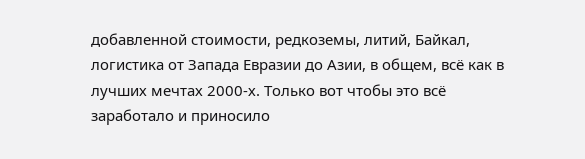добавленной стоимости, редкоземы, литий, Байкал, логистика от Запада Евразии до Азии, в общем, всё как в лучших мечтах 2000-х. Только вот чтобы это всё заработало и приносило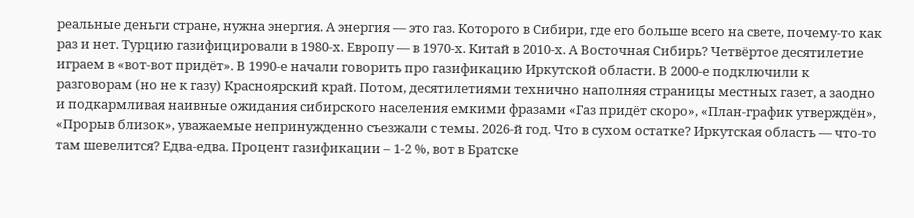реальные деньги стране, нужна энергия. А энергия — это газ. Которого в Сибири, где его больше всего на свете, почему-то как раз и нет. Турцию газифицировали в 1980-х. Европу — в 1970-х. Китай в 2010-х. А Восточная Сибирь? Четвёртое десятилетие играем в «вот-вот придёт». В 1990-е начали говорить про газификацию Иркутской области. В 2000-е подключили к разговорам (но не к газу) Красноярский край. Потом, десятилетиями технично наполняя страницы местных газет, а заодно и подкармливая наивные ожидания сибирского населения емкими фразами «Газ придёт скоро», «План-график утверждён», «Прорыв близок», уважаемые непринужденно съезжали с темы. 2026-й год. Что в сухом остатке? Иркутская область — что-то там шевелится? Едва-едва. Процент газификации – 1-2 %, вот в Братске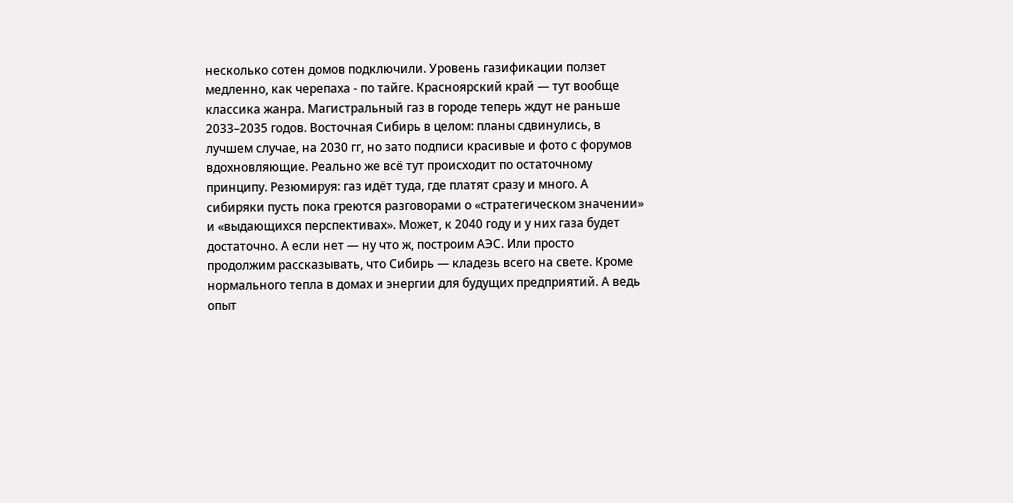несколько сотен домов подключили. Уровень газификации ползет медленно, как черепаха - по тайге. Красноярский край — тут вообще классика жанра. Магистральный газ в городе теперь ждут не раньше 2033–2035 годов. Восточная Сибирь в целом: планы сдвинулись, в лучшем случае, на 2030 гг, но зато подписи красивые и фото с форумов вдохновляющие. Реально же всё тут происходит по остаточному принципу. Резюмируя: газ идёт туда, где платят сразу и много. А сибиряки пусть пока греются разговорами о «стратегическом значении» и «выдающихся перспективах». Может, к 2040 году и у них газа будет достаточно. А если нет — ну что ж, построим АЭС. Или просто продолжим рассказывать, что Сибирь — кладезь всего на свете. Кроме нормального тепла в домах и энергии для будущих предприятий. А ведь опыт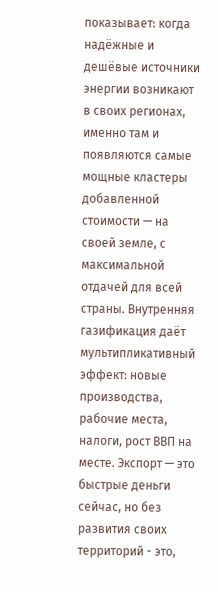показывает: когда надёжные и дешёвые источники энергии возникают в своих регионах, именно там и появляются самые мощные кластеры добавленной стоимости — на своей земле, с максимальной отдачей для всей страны. Внутренняя газификация даёт мультипликативный эффект: новые производства, рабочие места, налоги, рост ВВП на месте. Экспорт — это быстрые деньги сейчас, но без развития своих территорий - это,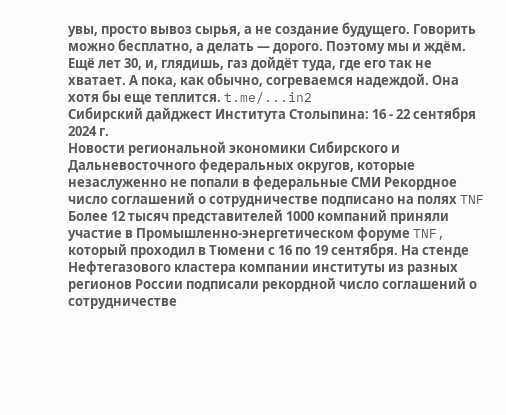увы, просто вывоз сырья, а не создание будущего. Говорить можно бесплатно, а делать — дорого. Поэтому мы и ждём. Ещё лет 30, и, глядишь, газ дойдёт туда, где его так не хватает. А пока, как обычно, согреваемся надеждой. Она хотя бы еще теплится. t.me/...in2
Сибирский дайджест Института Столыпина: 16 - 22 сентября 2024 г.
Новости региональной экономики Сибирского и Дальневосточного федеральных округов, которые незаслуженно не попали в федеральные СМИ Рекордное число соглашений о сотрудничестве подписано на полях TNF Более 12 тысяч представителей 1000 компаний приняли участие в Промышленно-энергетическом форуме TNF, который проходил в Тюмени с 16 по 19 сентября. На стенде Нефтегазового кластера компании институты из разных регионов России подписали рекордной число соглашений о сотрудничестве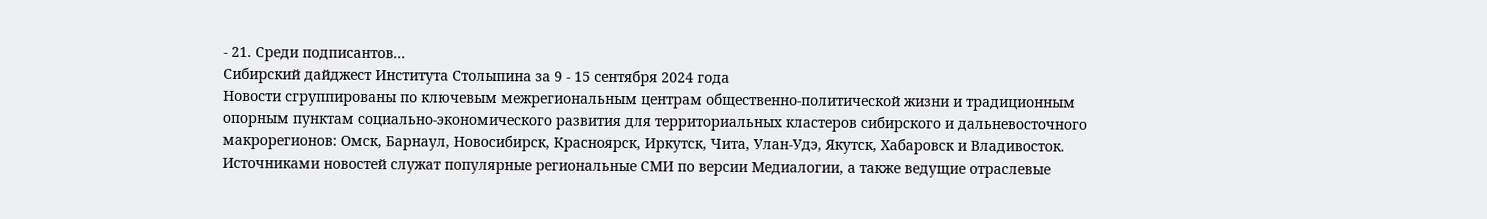- 21. Среди подписантов...
Сибирский дайджест Института Столыпина за 9 - 15 сентября 2024 года
Новости сгруппированы по ключевым межрегиональным центрам общественно-политической жизни и традиционным опорным пунктам социально-экономического развития для территориальных кластеров сибирского и дальневосточного макрорегионов: Омск, Барнаул, Новосибирск, Красноярск, Иркутск, Чита, Улан-Удэ, Якутск, Хабаровск и Владивосток. Источниками новостей служат популярные региональные СМИ по версии Медиалогии, а также ведущие отраслевые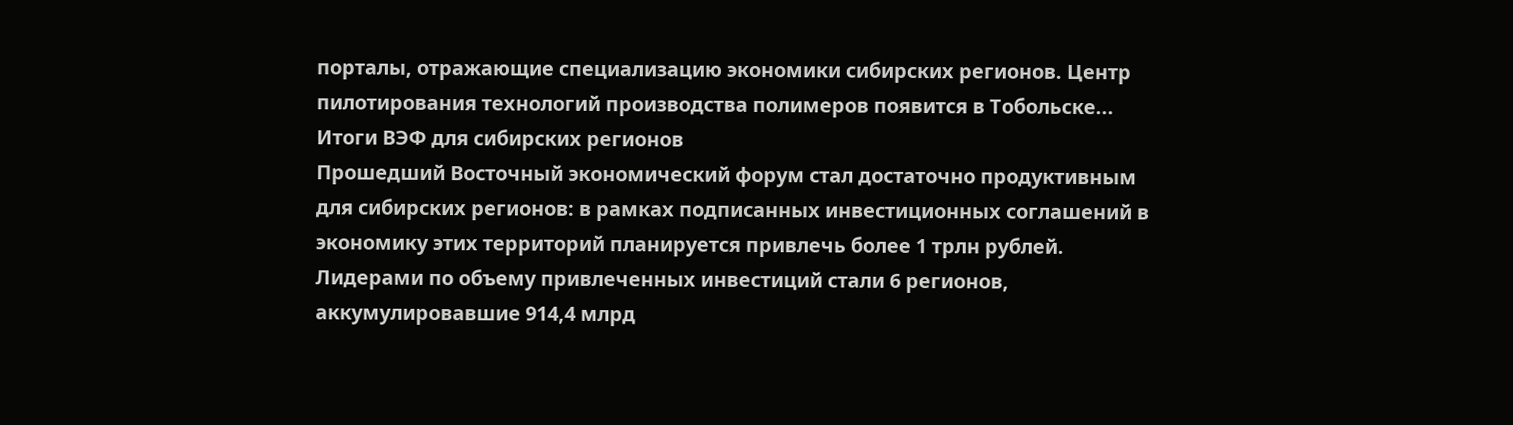порталы, отражающие специализацию экономики сибирских регионов. Центр пилотирования технологий производства полимеров появится в Тобольске...
Итоги ВЭФ для сибирских регионов
Прошедший Восточный экономический форум стал достаточно продуктивным для сибирских регионов: в рамках подписанных инвестиционных соглашений в экономику этих территорий планируется привлечь более 1 трлн рублей. Лидерами по объему привлеченных инвестиций стали 6 регионов, аккумулировавшие 914,4 млрд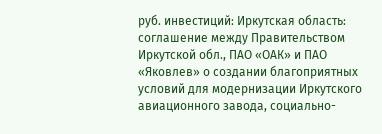руб. инвестиций: Иркутская область: соглашение между Правительством Иркутской обл., ПАО «ОАК» и ПАО «Яковлев» о создании благоприятных условий для модернизации Иркутского авиационного завода, социально-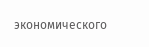экономического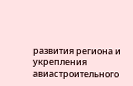развития региона и укрепления авиастроительного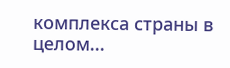комплекса страны в целом...